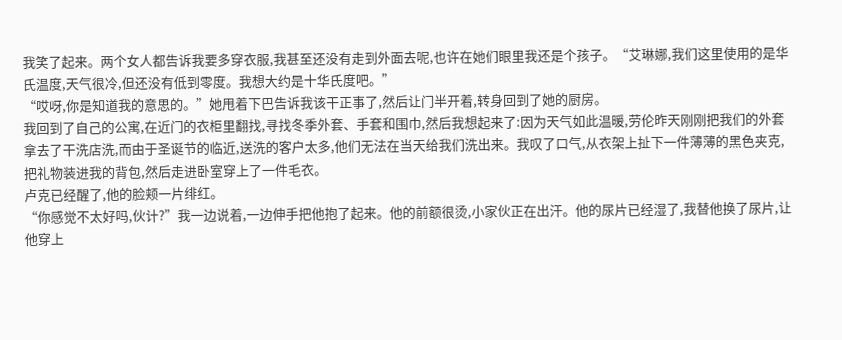我笑了起来。两个女人都告诉我要多穿衣服,我甚至还没有走到外面去呢,也许在她们眼里我还是个孩子。“艾琳娜,我们这里使用的是华氏温度,天气很冷,但还没有低到零度。我想大约是十华氏度吧。”
“哎呀,你是知道我的意思的。”她甩着下巴告诉我该干正事了,然后让门半开着,转身回到了她的厨房。
我回到了自己的公寓,在近门的衣柜里翻找,寻找冬季外套、手套和围巾,然后我想起来了:因为天气如此温暖,劳伦昨天刚刚把我们的外套拿去了干洗店洗,而由于圣诞节的临近,送洗的客户太多,他们无法在当天给我们洗出来。我叹了口气,从衣架上扯下一件薄薄的黑色夹克,把礼物装进我的背包,然后走进卧室穿上了一件毛衣。
卢克已经醒了,他的脸颊一片绯红。
“你感觉不太好吗,伙计?”我一边说着,一边伸手把他抱了起来。他的前额很烫,小家伙正在出汗。他的尿片已经湿了,我替他换了尿片,让他穿上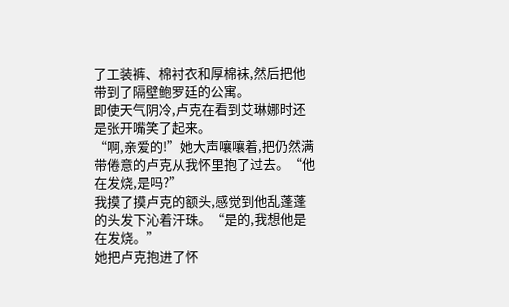了工装裤、棉衬衣和厚棉袜,然后把他带到了隔壁鲍罗廷的公寓。
即使天气阴冷,卢克在看到艾琳娜时还是张开嘴笑了起来。
“啊,亲爱的!”她大声嚷嚷着,把仍然满带倦意的卢克从我怀里抱了过去。“他在发烧,是吗?”
我摸了摸卢克的额头,感觉到他乱蓬蓬的头发下沁着汗珠。“是的,我想他是在发烧。”
她把卢克抱进了怀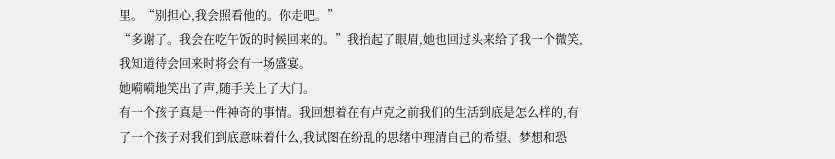里。“别担心,我会照看他的。你走吧。”
“多谢了。我会在吃午饭的时候回来的。”我抬起了眼眉,她也回过头来给了我一个微笑,我知道待会回来时将会有一场盛宴。
她嗬嗬地笑出了声,随手关上了大门。
有一个孩子真是一件神奇的事情。我回想着在有卢克之前我们的生活到底是怎么样的,有了一个孩子对我们到底意味着什么,我试图在纷乱的思绪中理清自己的希望、梦想和恐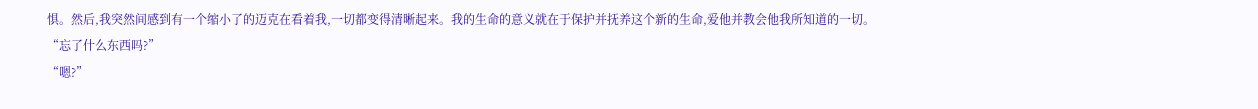惧。然后,我突然间感到有一个缩小了的迈克在看着我,一切都变得清晰起来。我的生命的意义就在于保护并抚养这个新的生命,爱他并教会他我所知道的一切。
“忘了什么东西吗?”
“嗯?”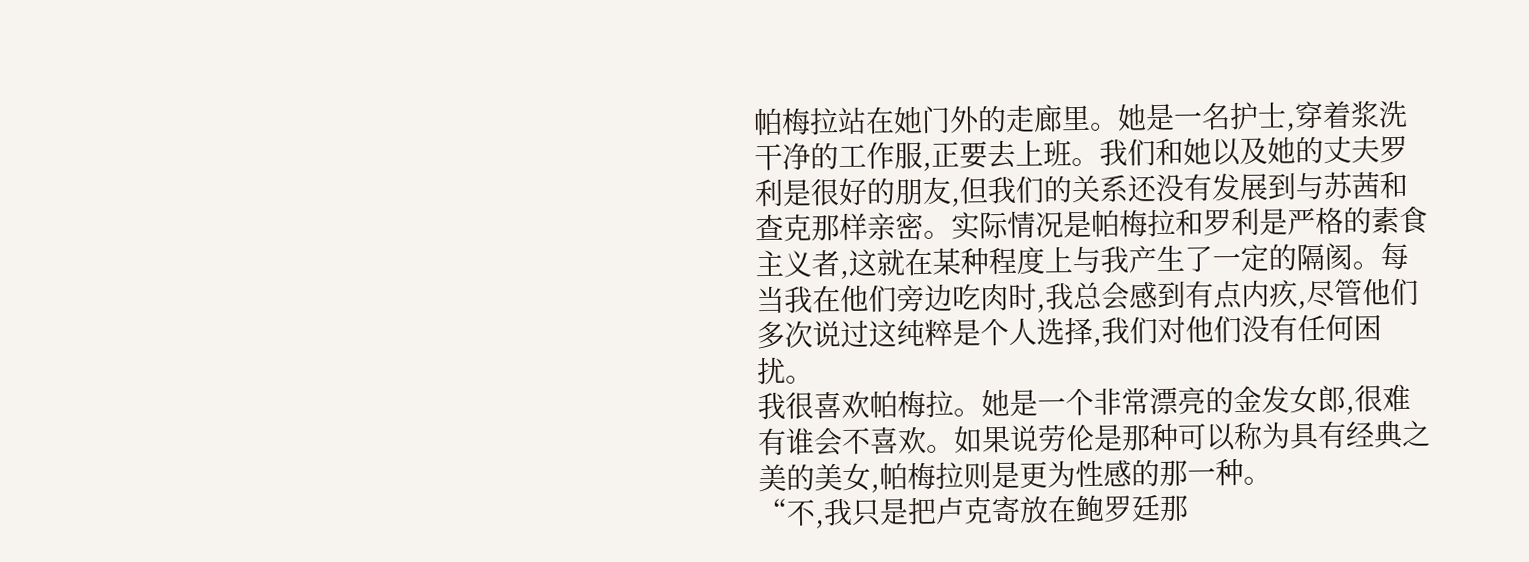帕梅拉站在她门外的走廊里。她是一名护士,穿着浆洗干净的工作服,正要去上班。我们和她以及她的丈夫罗利是很好的朋友,但我们的关系还没有发展到与苏茜和查克那样亲密。实际情况是帕梅拉和罗利是严格的素食主义者,这就在某种程度上与我产生了一定的隔阂。每当我在他们旁边吃肉时,我总会感到有点内疚,尽管他们多次说过这纯粹是个人选择,我们对他们没有任何困扰。
我很喜欢帕梅拉。她是一个非常漂亮的金发女郎,很难有谁会不喜欢。如果说劳伦是那种可以称为具有经典之美的美女,帕梅拉则是更为性感的那一种。
“不,我只是把卢克寄放在鲍罗廷那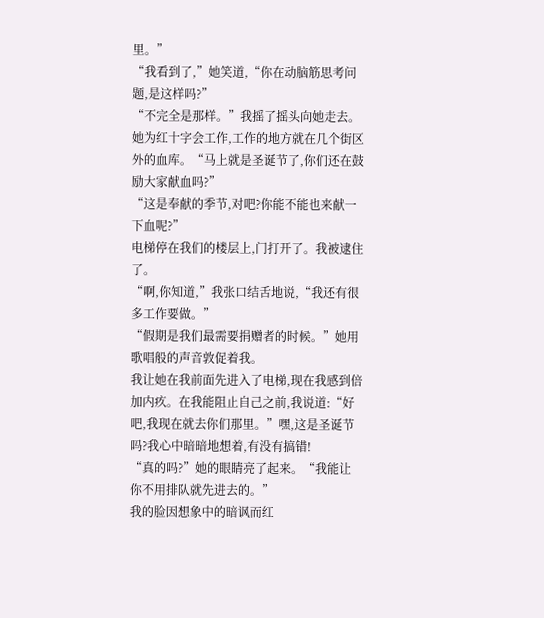里。”
“我看到了,”她笑道,“你在动脑筋思考问题,是这样吗?”
“不完全是那样。”我摇了摇头向她走去。她为红十字会工作,工作的地方就在几个街区外的血库。“马上就是圣诞节了,你们还在鼓励大家献血吗?”
“这是奉献的季节,对吧?你能不能也来献一下血呢?”
电梯停在我们的楼层上,门打开了。我被逮住了。
“啊,你知道,”我张口结舌地说,“我还有很多工作要做。”
“假期是我们最需要捐赠者的时候。”她用歌唱般的声音敦促着我。
我让她在我前面先进入了电梯,现在我感到倍加内疚。在我能阻止自己之前,我说道:“好吧,我现在就去你们那里。”嘿,这是圣诞节吗?我心中暗暗地想着,有没有搞错!
“真的吗?”她的眼睛亮了起来。“我能让你不用排队就先进去的。”
我的脸因想象中的暗讽而红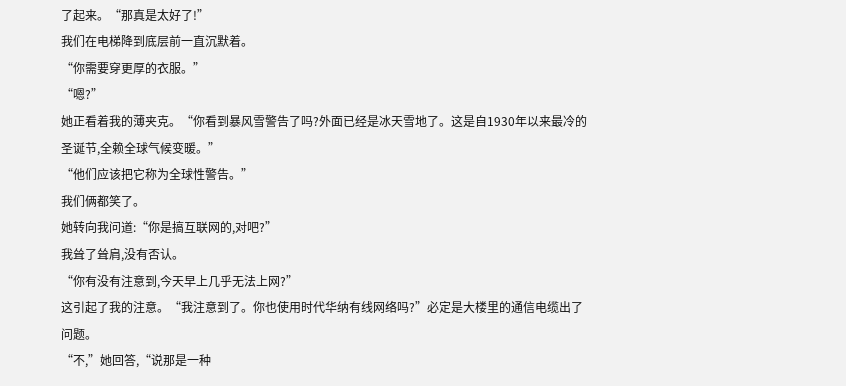了起来。“那真是太好了!”
我们在电梯降到底层前一直沉默着。
“你需要穿更厚的衣服。”
“嗯?”
她正看着我的薄夹克。“你看到暴风雪警告了吗?外面已经是冰天雪地了。这是自1930年以来最冷的圣诞节,全赖全球气候变暖。”
“他们应该把它称为全球性警告。”
我们俩都笑了。
她转向我问道:“你是搞互联网的,对吧?”
我耸了耸肩,没有否认。
“你有没有注意到,今天早上几乎无法上网?”
这引起了我的注意。“我注意到了。你也使用时代华纳有线网络吗?”必定是大楼里的通信电缆出了问题。
“不,”她回答,“说那是一种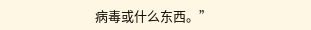病毒或什么东西。”